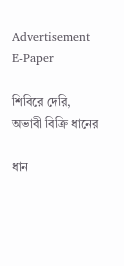Advertisement
E-Paper

শিবিরে দেরি, অভাবী বিক্রি ধানের

ধান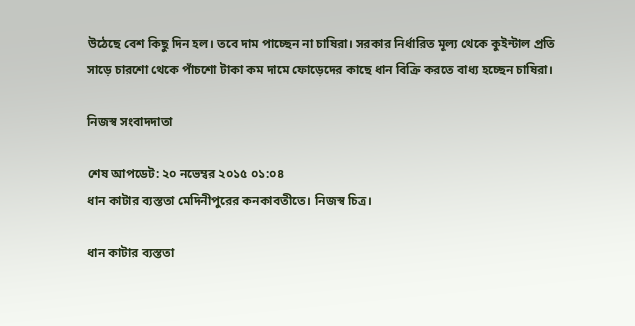উঠেছে বেশ কিছু দিন হল। তবে দাম পাচ্ছেন না চাষিরা। সরকার নির্ধারিত মূল্য থেকে কুইন্টাল প্রতি সাড়ে চারশো থেকে পাঁচশো টাকা কম দামে ফোড়েদের কাছে ধান বিক্রি করতে বাধ্য হচ্ছেন চাষিরা।

নিজস্ব সংবাদদাতা

শেষ আপডেট: ২০ নভেম্বর ২০১৫ ০১:০৪
ধান কাটার ব্যস্ততা মেদিনীপুরের কনকাবতীতে। নিজস্ব চিত্র।

ধান কাটার ব্যস্ততা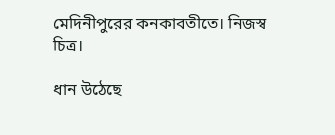মেদিনীপুরের কনকাবতীতে। নিজস্ব চিত্র।

ধান উঠেছে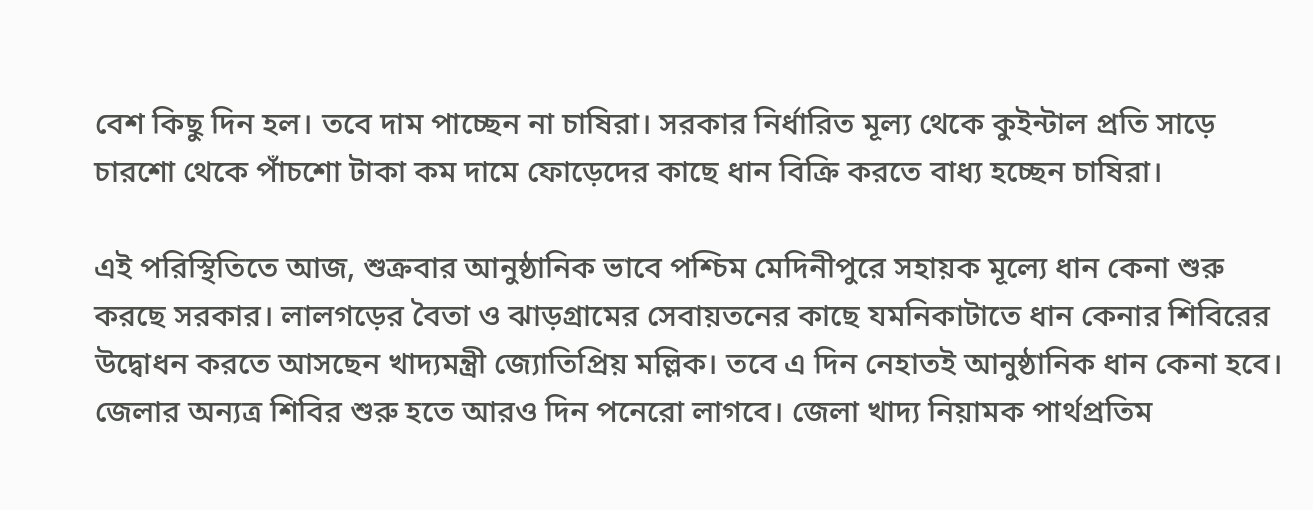বেশ কিছু দিন হল। তবে দাম পাচ্ছেন না চাষিরা। সরকার নির্ধারিত মূল্য থেকে কুইন্টাল প্রতি সাড়ে চারশো থেকে পাঁচশো টাকা কম দামে ফোড়েদের কাছে ধান বিক্রি করতে বাধ্য হচ্ছেন চাষিরা।

এই পরিস্থিতিতে আজ, শুক্রবার আনুষ্ঠানিক ভাবে পশ্চিম মেদিনীপুরে সহায়ক মূল্যে ধান কেনা শুরু করছে সরকার। লালগড়ের বৈতা ও ঝাড়গ্রামের সেবায়তনের কাছে যমনিকাটাতে ধান কেনার শিবিরের উদ্বোধন করতে আসছেন খাদ্যমন্ত্রী জ্যোতিপ্রিয় মল্লিক। তবে এ দিন নেহাতই আনুষ্ঠানিক ধান কেনা হবে। জেলার অন্যত্র শিবির শুরু হতে আরও দিন পনেরো লাগবে। জেলা খাদ্য নিয়ামক পার্থপ্রতিম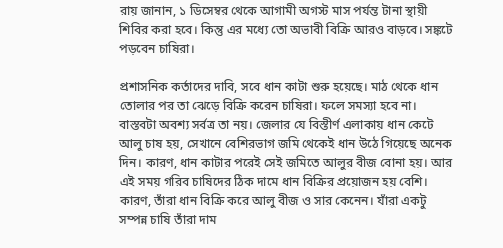রায় জানান, ১ ডিসেম্বর থেকে আগামী অগস্ট মাস পর্যন্ত টানা স্থায়ী শিবির করা হবে। কিন্তু এর মধ্যে তো অভাবী বিক্রি আরও বাড়বে। সঙ্কটে পড়বেন চাষিরা।

প্রশাসনিক কর্তাদের দাবি, সবে ধান কাটা শুরু হয়েছে। মাঠ থেকে ধান তোলার পর তা ঝেড়ে বিক্রি করেন চাষিরা। ফলে সমস্যা হবে না। বাস্তবটা অবশ্য সর্বত্র তা নয়। জেলার যে বিস্তীর্ণ এলাকায় ধান কেটে আলু চাষ হয়, সেখানে বেশিরভাগ জমি থেকেই ধান উঠে গিয়েছে অনেক দিন। কারণ, ধান কাটার পরেই সেই জমিতে আলুর বীজ বোনা হয়। আর এই সময় গরিব চাষিদের ঠিক দামে ধান বিক্রির প্রয়োজন হয় বেশি। কারণ, তাঁরা ধান বিক্রি করে আলু বীজ ও সার কেনেন। যাঁরা একটু সম্পন্ন চাষি তাঁরা দাম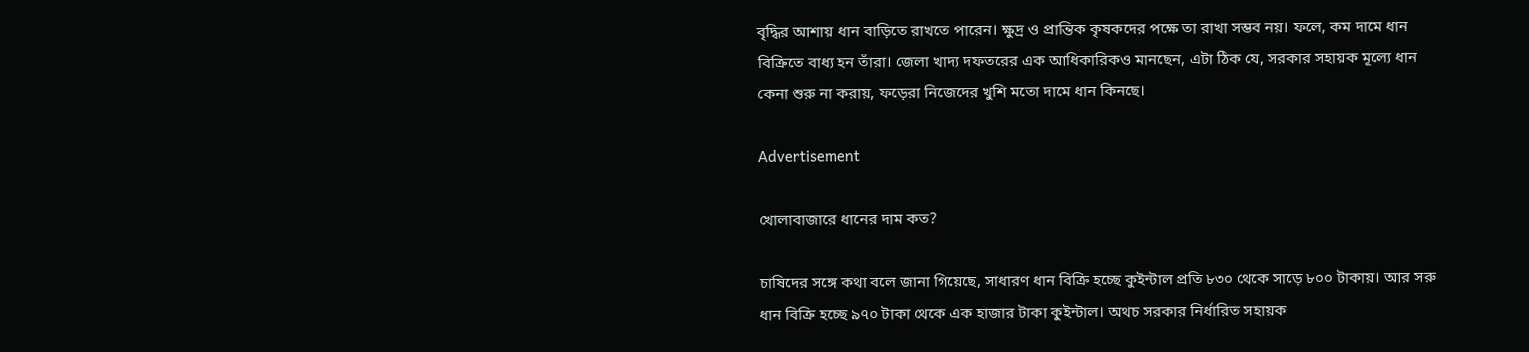বৃদ্ধির আশায় ধান বাড়িতে রাখতে পারেন। ক্ষুদ্র ও প্রান্তিক কৃষকদের পক্ষে তা রাখা সম্ভব নয়। ফলে, কম দামে ধান বিক্রিতে বাধ্য হন তাঁরা। জেলা খাদ্য দফতরের এক আধিকারিকও মানছেন, এটা ঠিক যে, সরকার সহায়ক মূল্যে ধান কেনা শুরু না করায়, ফড়েরা নিজেদের খুশি মতো দামে ধান কিনছে।

Advertisement

খোলাবাজারে ধানের দাম কত?

চাষিদের সঙ্গে কথা বলে জানা গিয়েছে, সাধারণ ধান বিক্রি হচ্ছে কুইন্টাল প্রতি ৮৩০ থেকে সাড়ে ৮০০ টাকায়। আর সরু ধান বিক্রি হচ্ছে ৯৭০ টাকা থেকে এক হাজার টাকা কুইন্টাল। অথচ সরকার নির্ধারিত সহায়ক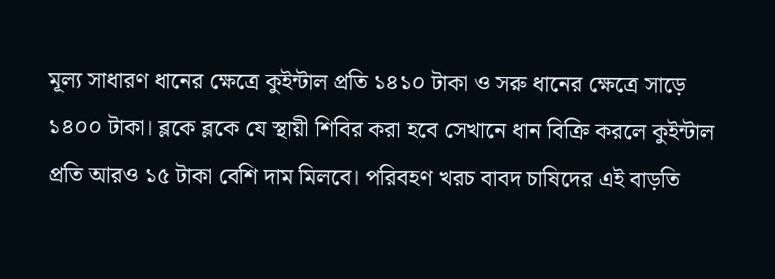মূল্য সাধারণ ধানের ক্ষেত্রে কুইন্টাল প্রতি ১৪১০ টাকা ও সরু ধানের ক্ষেত্রে সাড়ে ১৪০০ টাকা। ব্লকে ব্লকে যে স্থায়ী শিবির করা হবে সেখানে ধান বিক্রি করলে কুইন্টাল প্রতি আরও ১৫ টাকা বেশি দাম মিলবে। পরিবহণ খরচ বাবদ চাষিদের এই বাড়তি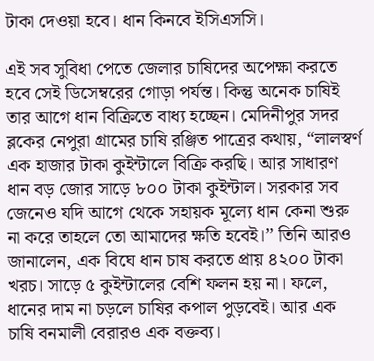টাকা দেওয়া হবে। ধান কিনবে ইসিএসসি।

এই সব সুবিধা পেতে জেলার চাষিদের অপেক্ষা করতে হবে সেই ডিসেম্বরের গোড়া পর্যন্ত। কিন্তু অনেক চাষিই তার আগে ধান বিক্রিতে বাধ্য হচ্ছেন। মেদিনীপুর সদর ব্লকের নেপুরা গ্রামের চাষি রঞ্জিত পাত্রের কথায়, “লালস্বর্ণ এক হাজার টাকা কুইন্টালে বিক্রি করছি। আর সাধারণ ধান বড় জোর সাড়ে ৮০০ টাকা কুইন্টাল। সরকার সব জেনেও যদি আগে থেকে সহায়ক মূল্যে ধান কেনা শুরু না করে তাহলে তো আমাদের ক্ষতি হবেই।’’ তিনি আরও জানালেন, এক বিঘে ধান চাষ করতে প্রায় ৪২০০ টাকা খরচ। সাড়ে ৫ কুইন্টালের বেশি ফলন হয় না। ফলে, ধানের দাম না চড়লে চাষির কপাল পুড়বেই। আর এক চাষি বনমালী বেরারও এক বক্তব্য।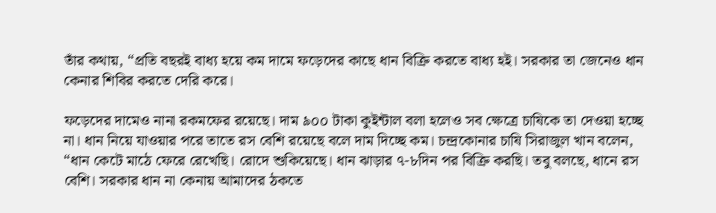তাঁর কথায়, “প্রতি বছরই বাধ্য হয়ে কম দামে ফড়েদের কাছে ধান বিক্রি করতে বাধ্য হই। সরকার তা জেনেও ধান কেনার শিবির করতে দেরি করে।

ফড়েদের দামেও নানা রকমফের রয়েছে। দাম ৯০০ টাকা কুইন্টাল বলা হলেও সব ক্ষেত্রে চাষিকে তা দেওয়া হচ্ছে না। ধান নিয়ে যাওয়ার পরে তাতে রস বেশি রয়েছে বলে দাম দিচ্ছে কম। চন্দ্রকোনার চাষি সিরাজুল খান বলেন, “ধান কেটে মাঠে ফেরে রেখেছি। রোদে শুকিয়েছে। ধান ঝাড়ার ৭-৮দিন পর বিক্রি করছি। তবু বলছে, ধানে রস বেশি। সরকার ধান না কেনায় আমাদের ঠকতে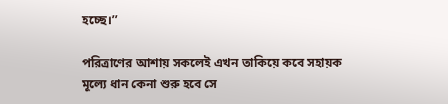হচ্ছে।’’

পরিত্রাণের আশায় সকলেই এখন তাকিয়ে কবে সহায়ক মূল্যে ধান কেনা শুরু হবে সে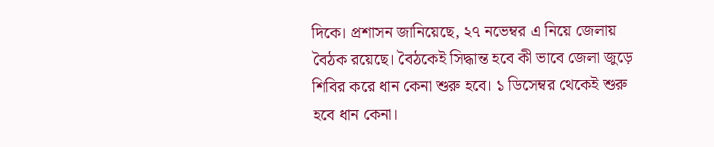দিকে। প্রশাসন জানিয়েছে, ২৭ নভেম্বর এ নিয়ে জেলায় বৈঠক রয়েছে। বৈঠকেই সিদ্ধান্ত হবে কী ভাবে জেলা জুড়ে শিবির করে ধান কেনা শুরু হবে। ১ ডিসেম্বর থেকেই শুরু হবে ধান কেনা।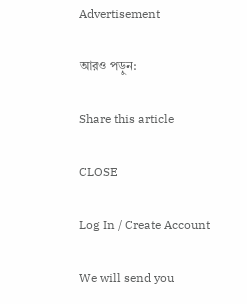Advertisement

আরও পড়ুন:

Share this article

CLOSE

Log In / Create Account

We will send you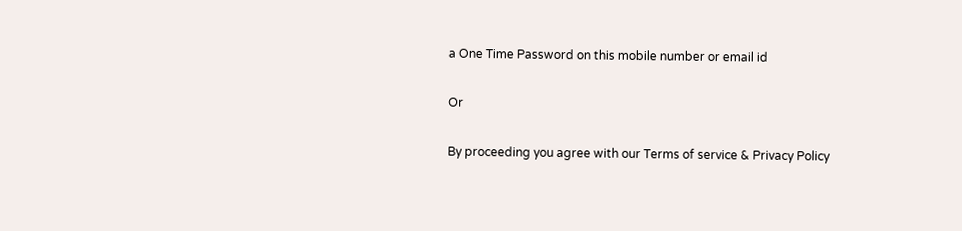a One Time Password on this mobile number or email id

Or

By proceeding you agree with our Terms of service & Privacy Policy